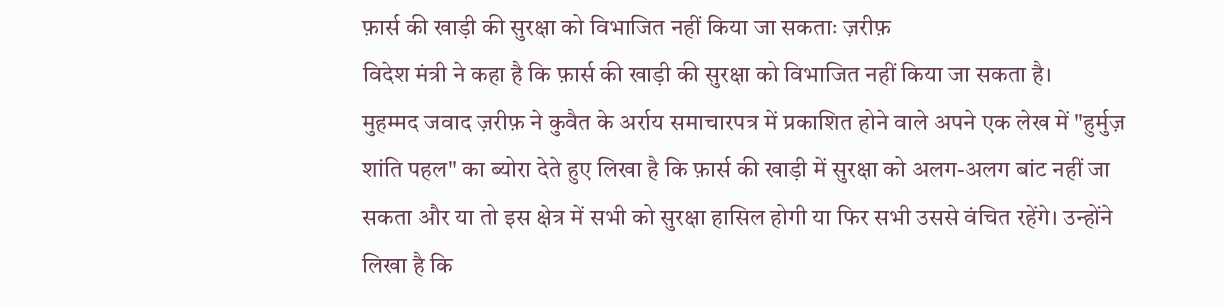फ़ार्स की खाड़ी की सुरक्षा को विभाजित नहीं किया जा सकताः ज़रीफ़
विदेश मंत्री ने कहा है कि फ़ार्स की खाड़ी की सुरक्षा को विभाजित नहीं किया जा सकता है।
मुहम्मद जवाद ज़रीफ़ ने कुवैत के अर्राय समाचारपत्र में प्रकाशित होने वाले अपने एक लेख में "हुर्मुज़ शांति पहल" का ब्योरा देते हुए लिखा है कि फ़ार्स की खाड़ी में सुरक्षा को अलग-अलग बांट नहीं जा सकता और या तो इस क्षेत्र में सभी को सुरक्षा हासिल होगी या फिर सभी उससे वंचित रहेंगे। उन्होंने लिखा है कि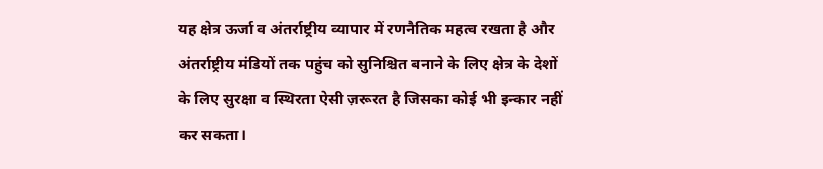यह क्षेत्र ऊर्जा व अंतर्राष्ट्रीय व्यापार में रणनैतिक महत्व रखता है और अंतर्राष्ट्रीय मंडियों तक पहुंच को सुनिश्चित बनाने के लिए क्षेत्र के देशों के लिए सुरक्षा व स्थिरता ऐसी ज़रूरत है जिसका कोई भी इन्कार नहीं कर सकता।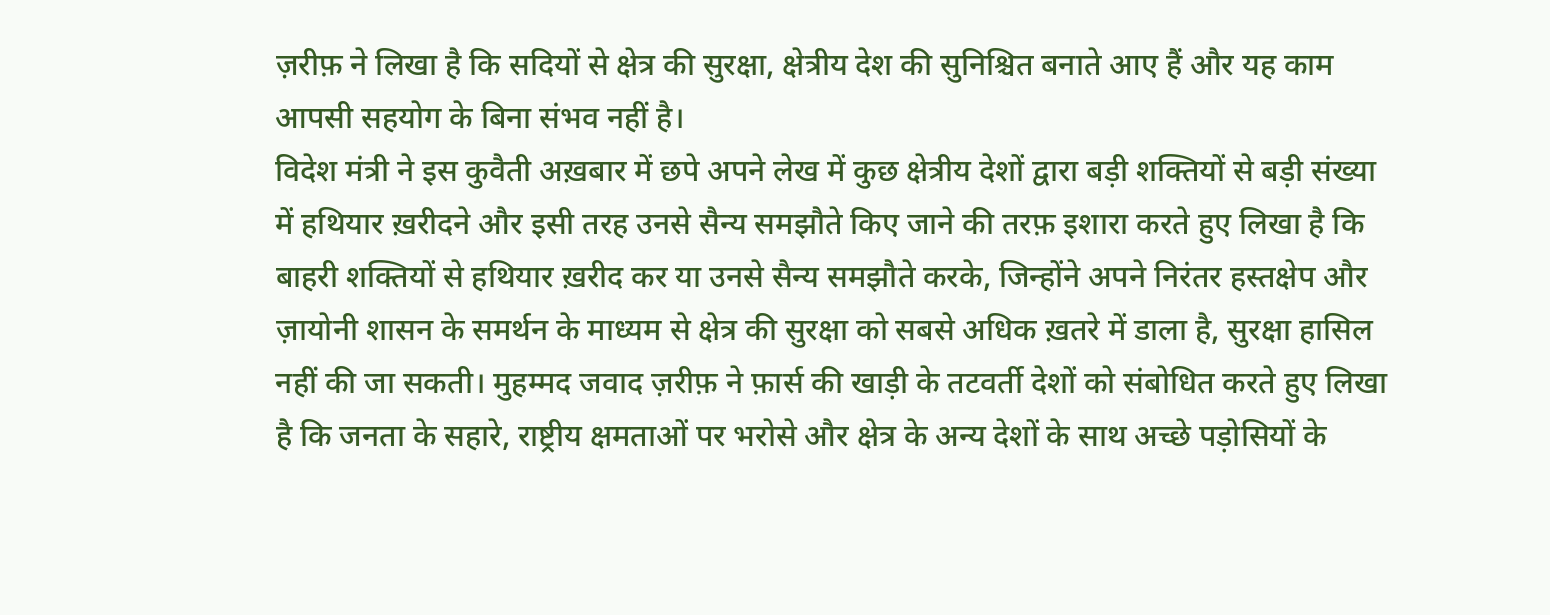ज़रीफ़ ने लिखा है कि सदियों से क्षेत्र की सुरक्षा, क्षेत्रीय देश की सुनिश्चित बनाते आए हैं और यह काम आपसी सहयोग के बिना संभव नहीं है।
विदेश मंत्री ने इस कुवैती अख़बार में छपे अपने लेख में कुछ क्षेत्रीय देशों द्वारा बड़ी शक्तियों से बड़ी संख्या में हथियार ख़रीदने और इसी तरह उनसे सैन्य समझौते किए जाने की तरफ़ इशारा करते हुए लिखा है कि बाहरी शक्तियों से हथियार ख़रीद कर या उनसे सैन्य समझौते करके, जिन्होंने अपने निरंतर हस्तक्षेप और ज़ायोनी शासन के समर्थन के माध्यम से क्षेत्र की सुरक्षा को सबसे अधिक ख़तरे में डाला है, सुरक्षा हासिल नहीं की जा सकती। मुहम्मद जवाद ज़रीफ़ ने फ़ार्स की खाड़ी के तटवर्ती देशों को संबोधित करते हुए लिखा है कि जनता के सहारे, राष्ट्रीय क्षमताओं पर भरोसे और क्षेत्र के अन्य देशों के साथ अच्छे पड़ोसियों के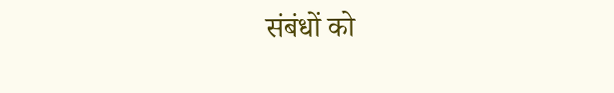संबंधों को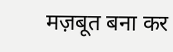मज़बूत बना कर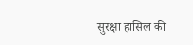सुरक्षा हासिल की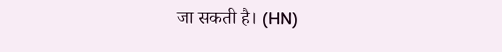जा सकती है। (HN)